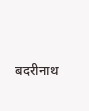बदरीनाथ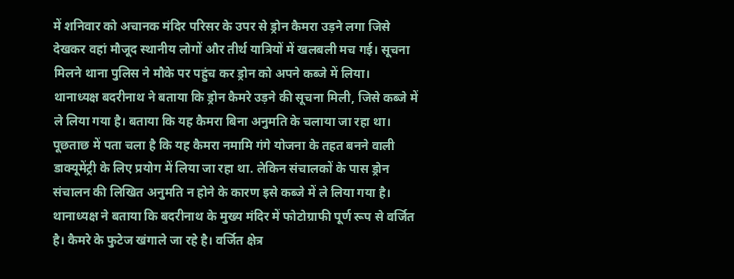में शनिवार को अचानक मंदिर परिसर के उपर से ड्रोन कैमरा उड़ने लगा जिसे देखकर वहां मौजूद स्थानीय लोगों और तीर्थ यात्रियों में खलबली मच गई। सूचना मिलने थाना पुलिस ने मौके पर पहुंच कर ड्रोन को अपने कब्जे में लिया।
थानाध्यक्ष बदरीनाथ ने बताया कि ड्रोन कैमरे उड़ने की सूचना मिली, जिसे कब्जे में ले लिया गया है। बताया कि यह कैमरा बिना अनुमति के चलाया जा रहा था। पूछताछ में पता चला है कि यह कैमरा नमामि गंगे योजना के तहत बनने वाली डाक्यूमेंट्री के लिए प्रयोग में लिया जा रहा था. लेकिन संचालकों के पास ड्रोन संचालन की लिखित अनुमति न होने के कारण इसे कब्जे में ले लिया गया है। थानाध्यक्ष ने बताया कि बदरीनाथ के मुख्य मंदिर में फोटोग्राफी पूर्ण रूप से वर्जित है। कैमरे के फुटेज खंगाले जा रहे है। वर्जित क्षेत्र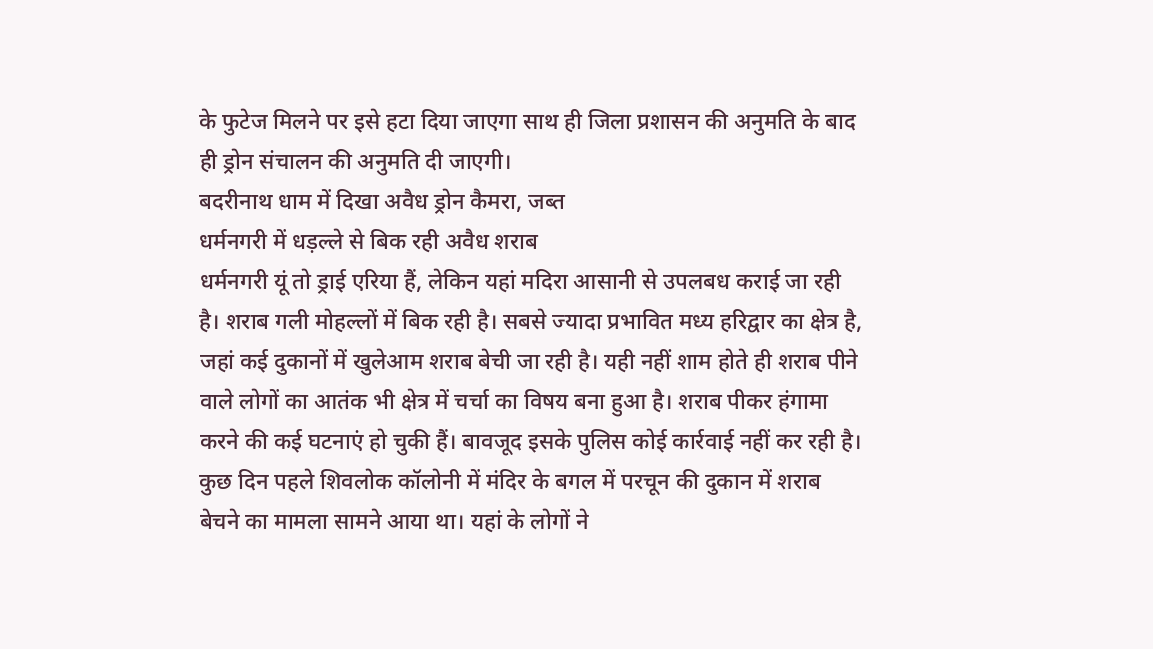के फुटेज मिलने पर इसे हटा दिया जाएगा साथ ही जिला प्रशासन की अनुमति के बाद ही ड्रोन संचालन की अनुमति दी जाएगी।
बदरीनाथ धाम में दिखा अवैध ड्रोन कैमरा, जब्त
धर्मनगरी में धड़ल्ले से बिक रही अवैध शराब
धर्मनगरी यूं तो ड्राई एरिया हैं, लेकिन यहां मदिरा आसानी से उपलबध कराई जा रही है। शराब गली मोहल्लों में बिक रही है। सबसे ज्यादा प्रभावित मध्य हरिद्वार का क्षेत्र है, जहां कई दुकानों में खुलेआम शराब बेची जा रही है। यही नहीं शाम होते ही शराब पीने वाले लोगों का आतंक भी क्षेत्र में चर्चा का विषय बना हुआ है। शराब पीकर हंगामा करने की कई घटनाएं हो चुकी हैं। बावजूद इसके पुलिस कोई कार्रवाई नहीं कर रही है।
कुछ दिन पहले शिवलोक कॉलोनी में मंदिर के बगल में परचून की दुकान में शराब बेचने का मामला सामने आया था। यहां के लोगों ने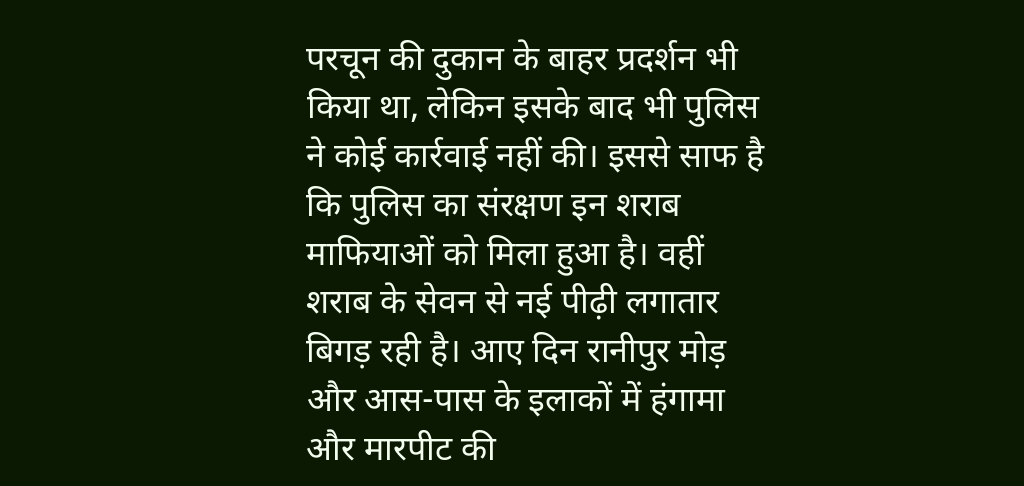परचून की दुकान के बाहर प्रदर्शन भी किया था, लेकिन इसके बाद भी पुलिस ने कोई कार्रवाई नहीं की। इससे साफ है कि पुलिस का संरक्षण इन शराब माफियाओं को मिला हुआ है। वहीं शराब के सेवन से नई पीढ़ी लगातार बिगड़ रही है। आए दिन रानीपुर मोड़ और आस-पास के इलाकों में हंगामा और मारपीट की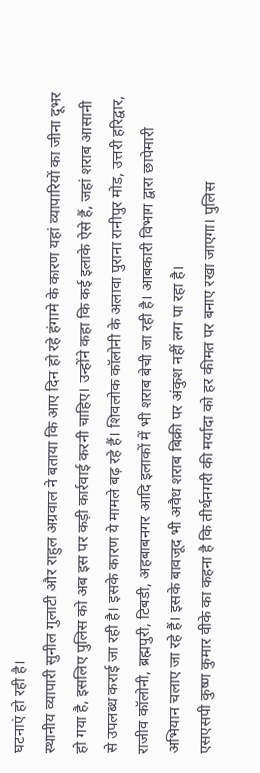घटनाएं हो रही है।
स्थानीय व्यापारी सुनील गुलाटी और राहुल अग्रवाल ने बताया कि आए दिन हो रहे हंगामे के कारण यहां व्यापारियों का जीना दूभर हो गया है, इसलिए पुलिस को अब इस पर कड़ी कार्रवाई करनी चाहिए। उन्होंने कहा कि कई इलाके ऐसे हैं, जहां शराब आसानी से उपलब्ध कराई जा रही है। इसके कारण ये मामले बढ़ रहे हैं। शिवलोक कॉलोनी के अलावा पुराना रानीपुर मोड, उत्तरी हरिद्वार, राजीव कॉलोनी, ब्रह्मपुरी, टिबडी, अहबाबनगर आदि इलाकों में भी शराब बेची जा रही है। आबकारी विभाग द्वारा छापेमारी अभियान चलाए जा रहे हैं। इसके बावजूद भी अवैध शराब बिक्री पर अंकुश नहीं लग पा रहा है।
एसएसपी कुष्ण कुमार वीके का कहना है कि तीर्थनगरी की मर्यादा को हर कीमत पर बनाए रखा जाएगा। पुलिस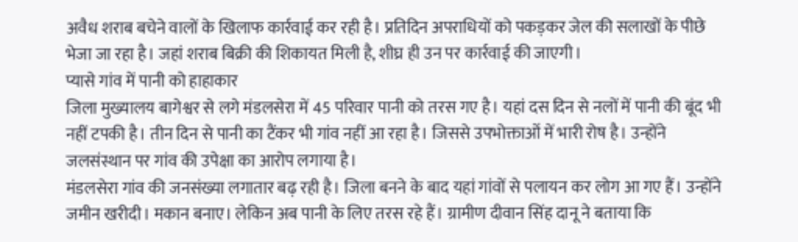अवैध शराब बचेने वालों के खिलाफ कार्रवाई कर रही है। प्रतिदिन अपराधियों को पकड़कर जेल की सलाखों के पीछे भेजा जा रहा है। जहां शराब बिक्री की शिकायत मिली है, शीघ्र ही उन पर कार्रवाई की जाएगी।
प्यासे गांव में पानी को हाहाकार
जिला मुख्यालय बागेश्वर से लगे मंडलसेरा में 45 परिवार पानी को तरस गए है। यहां दस दिन से नलों में पानी की बूंद भी नहीं टपकी है। तीन दिन से पानी का टैंकर भी गांव नहीं आ रहा है। जिससे उपभोक्ताओं में भारी रोष है। उन्होंने जलसंस्थान पर गांव की उपेक्षा का आरोप लगाया है।
मंडलसेरा गांव की जनसंख्या लगातार बढ़ रही है। जिला बनने के बाद यहां गांवों से पलायन कर लोग आ गए हैं। उन्होंने जमीन खरीदी। मकान बनाए। लेकिन अब पानी के लिए तरस रहे हैं। ग्रामीण दीवान सिंह दानू ने बताया कि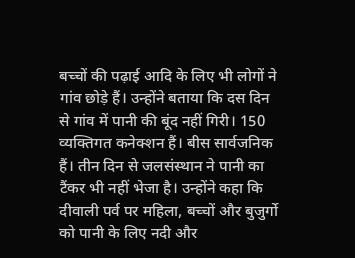बच्चों की पढ़ाई आदि के लिए भी लोगों ने गांव छोड़े हैं। उन्होंने बताया कि दस दिन से गांव में पानी की बूंद नहीं गिरी। 150 व्यक्तिगत कनेक्शन हैं। बीस सार्वजनिक हैं। तीन दिन से जलसंस्थान ने पानी का टैंकर भी नहीं भेजा है। उन्होंने कहा कि दीवाली पर्व पर महिला, बच्चों और बुजुर्गो को पानी के लिए नदी और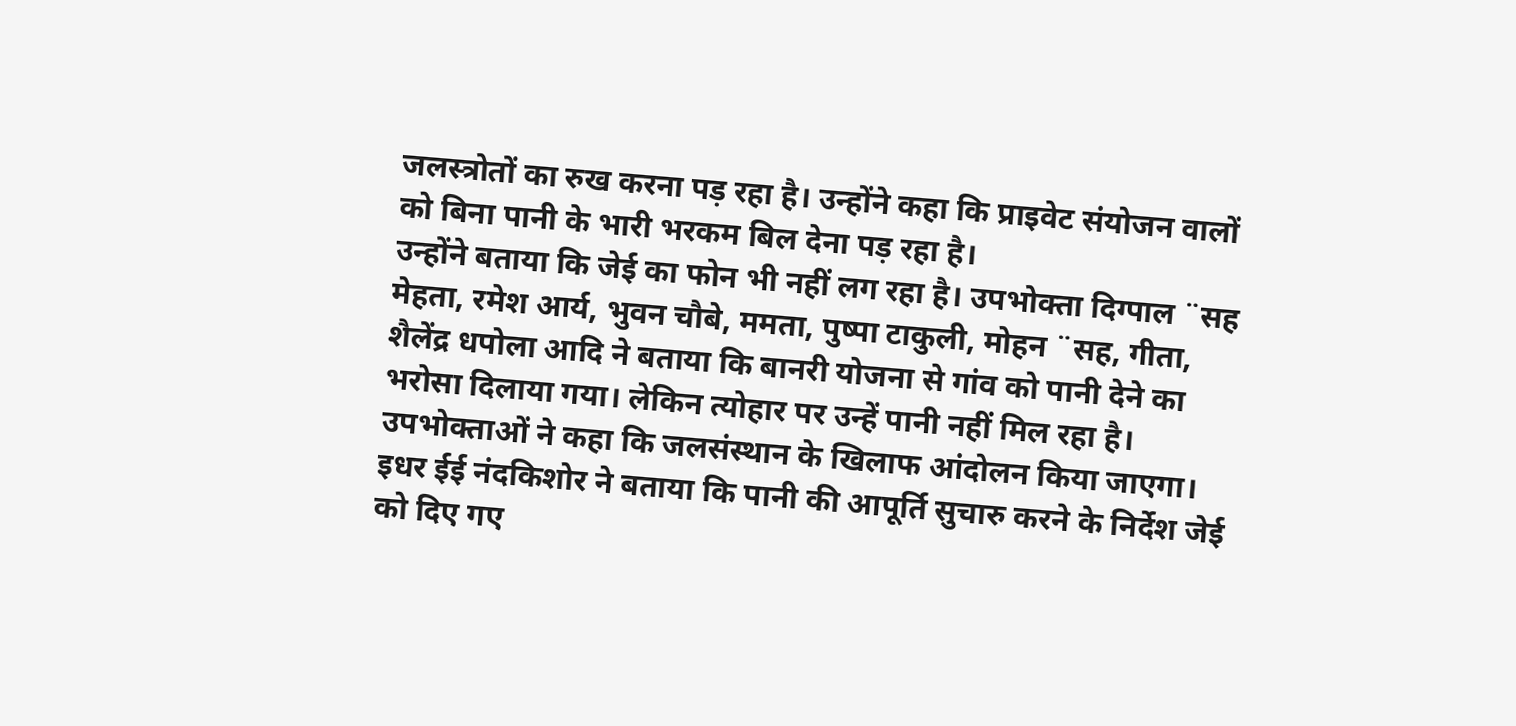जलस्त्रोतों का रुख करना पड़ रहा है। उन्होंने कहा कि प्राइवेट संयोजन वालों को बिना पानी के भारी भरकम बिल देना पड़ रहा है।
उन्होंने बताया कि जेई का फोन भी नहीं लग रहा है। उपभोक्ता दिग्पाल ¨सह मेहता, रमेश आर्य, भुवन चौबे, ममता, पुष्पा टाकुली, मोहन ¨सह, गीता, शैलेंद्र धपोला आदि ने बताया कि बानरी योजना से गांव को पानी देने का भरोसा दिलाया गया। लेकिन त्योहार पर उन्हें पानी नहीं मिल रहा है। उपभोक्ताओं ने कहा कि जलसंस्थान के खिलाफ आंदोलन किया जाएगा। इधर ईई नंदकिशोर ने बताया कि पानी की आपूर्ति सुचारु करने के निर्देश जेई को दिए गए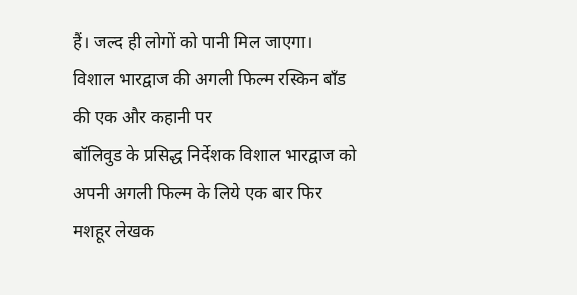हैं। जल्द ही लोगों को पानी मिल जाएगा।
विशाल भारद्वाज की अगली फिल्म रस्किन बॉंड की एक और कहानी पर
बॉलिवुड के प्रसिद्ध निर्देशक विशाल भारद्वाज को अपनी अगली फिल्म के लिये एक बार फिर मशहूर लेखक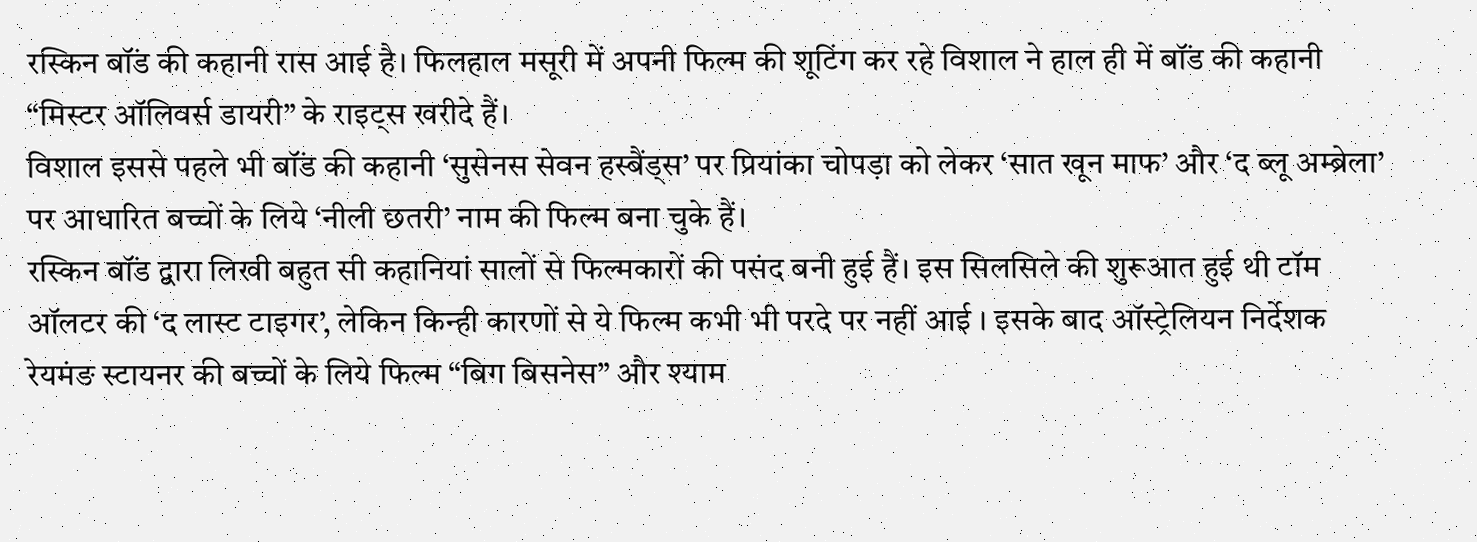रस्किन बॉंड की कहानी रास आई है। फिलहाल मसूरी में अपनी फिल्म की शूटिंग कर रहे विशाल ने हाल ही में बॉंड की कहानी “मिस्टर ऑलिवर्स डायरी” के राइट्स खरीदे हैं।
विशाल इससे पहले भी बॉंड की कहानी ‘सुसेनस सेवन हस्बैंड्स’ पर प्रियांका चोपड़ा को लेकर ‘सात खून माफ’ और ‘द ब्लू अम्ब्रेला’ पर आधारित बच्चों के लिये ‘नीली छतरी’ नाम की फिल्म बना चुके हैं।
रस्किन बॉंड द्वारा लिखी बहुत सी कहानियां सालों से फिल्मकारों की पसंद बनी हुई हैं। इस सिलसिले की शुरूआत हुई थी टॉम ऑलटर की ‘द लास्ट टाइगर’, लेकिन किन्ही कारणों से ये फिल्म कभी भी परदे पर नहीं आई । इसके बाद ऑस्ट्रेलियन निर्देशक रेयमंङ स्टायनर की बच्चों के लिये फिल्म “बिग बिसनेस” और श्याम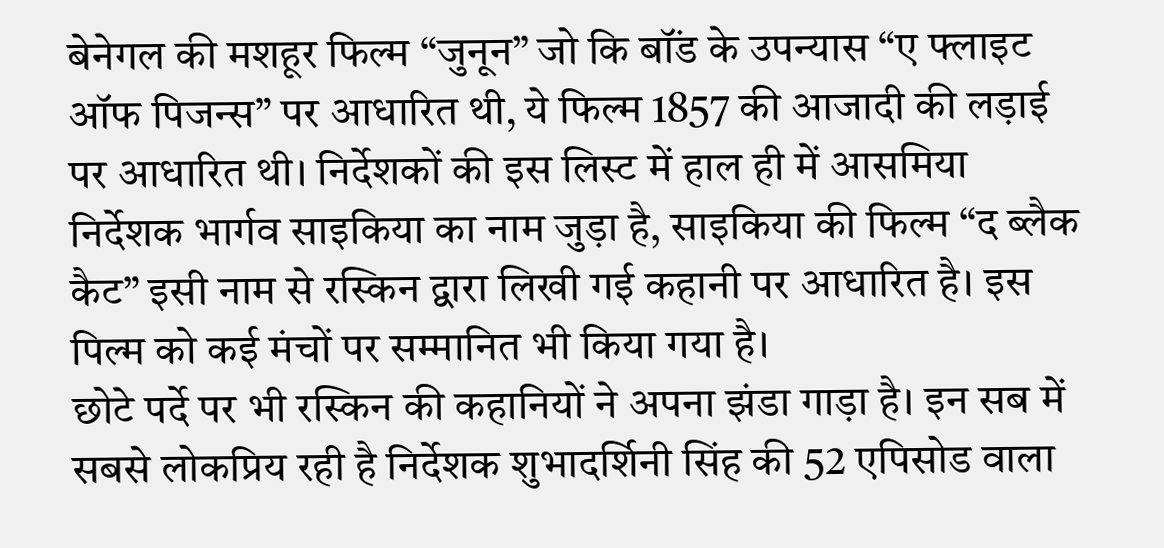बेनेगल की मशहूर फिल्म “जुनून” जो कि बॉंड के उपन्यास “ए फ्लाइट ऑफ पिजन्स” पर आधारित थी, ये फिल्म 1857 की आजादी की लड़ाई पर आधारित थी। निर्देशकों की इस लिस्ट में हाल ही में आसमिया निर्देशक भार्गव साइकिया का नाम जुड़ा है, साइकिया की फिल्म “द ब्लैक कैट” इसी नाम से रस्किन द्वारा लिखी गई कहानी पर आधारित है। इस पिल्म को कई मंचों पर सम्मानित भी किया गया है।
छोटे पर्दे पर भी रस्किन की कहानियों ने अपना झंडा गाड़ा है। इन सब में सबसे लोकप्रिय रही है निर्देशक शुभादर्शिनी सिंह की 52 एपिसोड वाला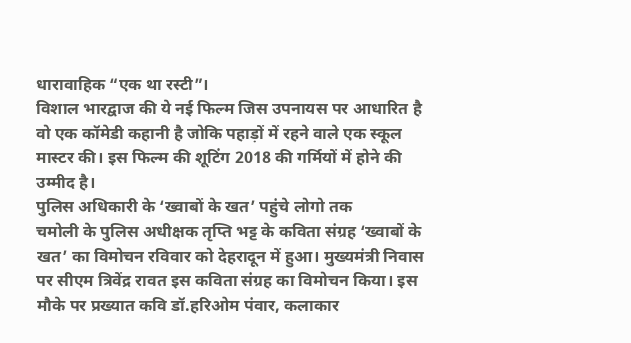धारावाहिक “एक था रस्टी”।
विशाल भारद्वाज की ये नई फिल्म जिस उपनायस पर आधारित है वो एक कॉमेडी कहानी है जोकि पहाड़ों में रहने वाले एक स्कूल मास्टर की। इस फिल्म की शूटिंग 2018 की गर्मियों में होने की उम्मीद है।
पुलिस अधिकारी के ‘ख्वाबों के खत’ पहुंचे लोगो तक
चमोली के पुलिस अधीक्षक तृप्ति भट्ट के कविता संग्रह ‘ख्वाबों के खत’ का विमोचन रविवार को देहरादून में हुआ। मुख्यमंत्री निवास पर सीएम त्रिवेंद्र रावत इस कविता संग्रह का विमोचन किया। इस मौके पर प्रख्यात कवि डॉ.हरिओम पंवार, कलाकार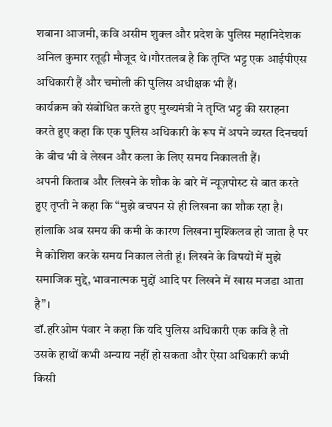शबाना आजमी, कवि असीम शुक्ल और प्रदेश के पुलिस महानिदेशक अनिल कुमार रतूड़ी मौजूद थे।गौरतलब है कि तृप्ति भट्ट एक आईपीएस अधिकारी हैं और चमोली की पुलिस अधीक्षक भी हैं।
कार्यक्रम को संबोधित करते हुए मुख्यमंत्री ने तृप्ति भट्ट की सराहना करते हुए कहा कि एक पुलिस अधिकारी के रूप में अपने व्यस्त दिनचर्या के बीच भी वे लेखन और कला के लिए समय निकालती हैं।
अपनी किताब और लिखने के शौक के बारे में न्यूज़पोस्ट से बात करते हुए तृप्ती ने कहा कि “मुझे बचपन से ही लिखना का शौक रहा है। हांलाकि अब समय की कमी के कारण लिखना मुश्किलव हो जाता है पर मै कोशिश करके समय निकाल लेती हूं। लिखने के विषयों में मुझे समाजिक मुद्दे, भावनात्मक मुद्दों आदि पर लिखने में खास मजडा आता है”।
डॉ.हरिओम पंवार ने कहा कि यदि पुलिस अधिकारी एक कवि है तो उसके हाथों कभी अन्याय नहीं हो सकता और ऐसा अधिकारी कभी किसी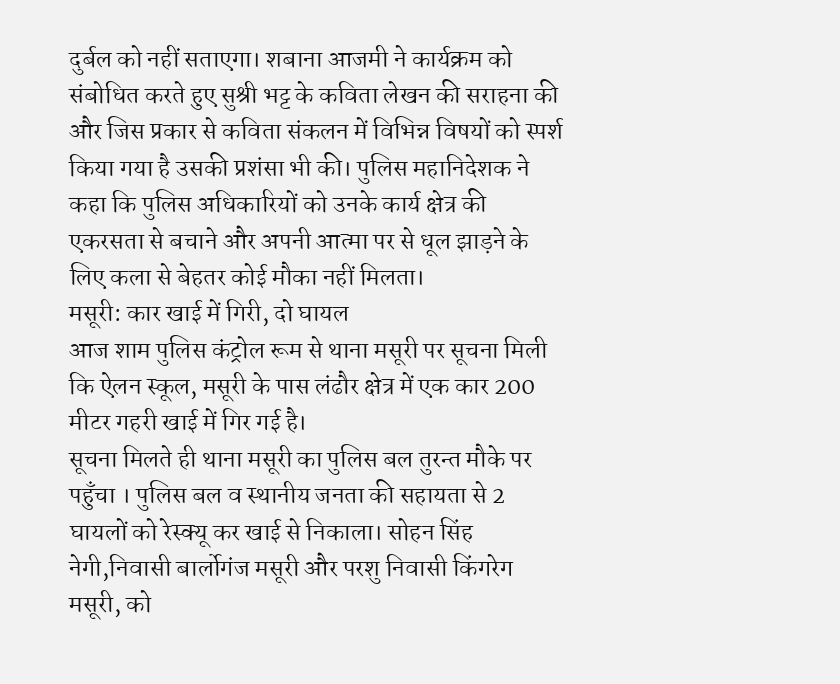दुर्बल को नहीं सताएगा। शबाना आजमी ने कार्यक्रम को संबोधित करते हुए सुश्री भट्ट के कविता लेखन की सराहना की और जिस प्रकार से कविता संकलन में विभिन्न विषयों को स्पर्श किया गया है उसकी प्रशंसा भी की। पुलिस महानिदेशक ने कहा कि पुलिस अधिकारियों को उनके कार्य क्षेत्र की एकरसता से बचाने और अपनी आत्मा पर से धूल झाड़ने के लिए कला से बेहतर कोई मौका नहीं मिलता।
मसूरी: कार खाई में गिरी, दो घायल
आज शाम पुलिस कंट्रोल रूम से थाना मसूरी पर सूचना मिली कि ऐलन स्कूल, मसूरी के पास लंढौर क्षेत्र में एक कार 200 मीटर गहरी खाई में गिर गई है।
सूचना मिलते ही थाना मसूरी का पुलिस बल तुरन्त मौके पर पहुँचा । पुलिस बल व स्थानीय जनता की सहायता से 2 घायलों को रेस्क्यू कर खाई से निकाला। सोहन सिंह नेगी,निवासी बार्लोगंज मसूरी और परशु निवासी किंगरेग मसूरी, को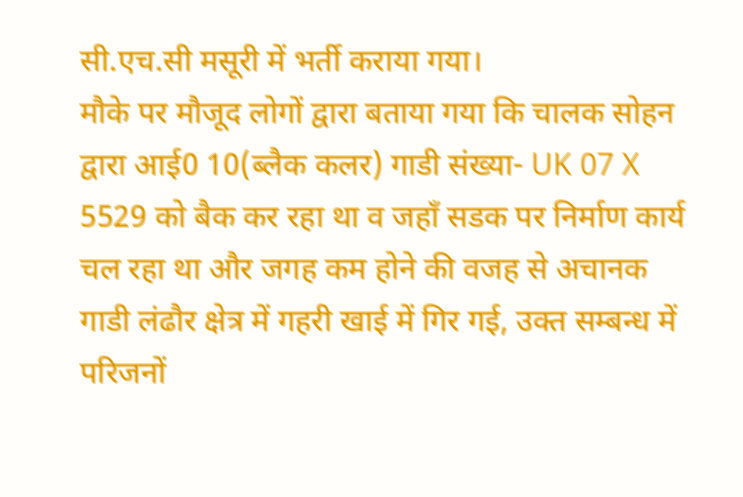सी.एच.सी मसूरी में भर्ती कराया गया।
मौके पर मौजूद लोगों द्वारा बताया गया कि चालक सोहन द्वारा आई0 10(ब्लैक कलर) गाडी संख्या- UK 07 X 5529 को बैक कर रहा था व जहाँ सडक पर निर्माण कार्य चल रहा था और जगह कम होने की वजह से अचानक गाडी लंढौर क्षेत्र में गहरी खाई में गिर गई, उक्त सम्बन्ध में परिजनों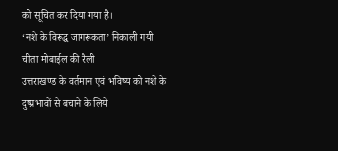को सूचित कर दिया गया है।
‘नशे के विरूद्ध जागरूकता’ निकाली गयी चीता मोबाईल की रैली
उत्तराखण्ड के वर्तमान एवं भविष्य को नशे के दुष्प्रभावों से बचाने के लिये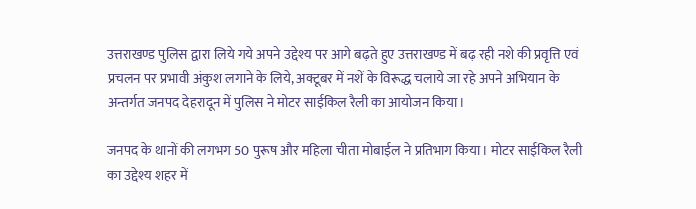उत्तराखण्ड पुलिस द्वारा लिये गये अपने उद्देश्य पर आगे बढ़ते हुए उत्तराखण्ड में बढ़ रही नशे की प्रवृत्ति एवं प्रचलन पर प्रभावी अंकुश लगाने के लिये, अक्टूबर में नशें के विरूद्ध चलाये जा रहे अपने अभियान के अन्तर्गत जनपद देहरादून में पुलिस ने मोटर साईकिल रैली का आयोजन किया।

जनपद के थानों की लगभग 50 पुरूष और महिला चीता मोबाईल ने प्रतिभाग किया। मोटर साईकिल रैली का उद्देश्य शहर में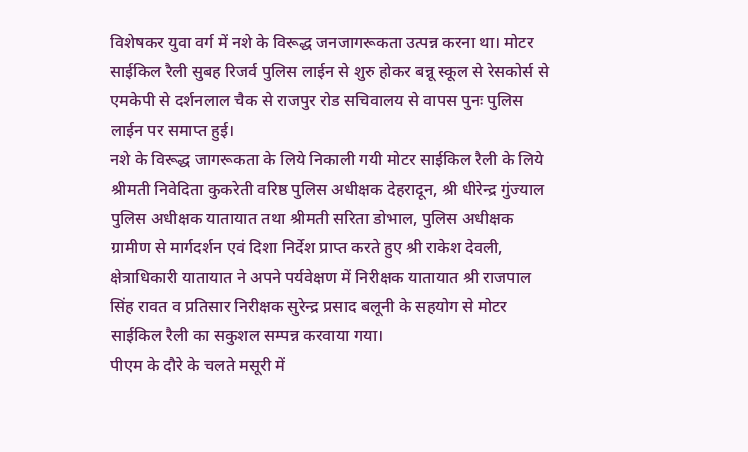विशेषकर युवा वर्ग में नशे के विरूद्ध जनजागरूकता उत्पन्न करना था। मोटर साईकिल रैली सुबह रिजर्व पुलिस लाईन से शुरु होकर बन्नू स्कूल से रेसकोर्स से एमकेपी से दर्शनलाल चैक से राजपुर रोड सचिवालय से वापस पुनः पुलिस लाईन पर समाप्त हुई।
नशे के विरूद्ध जागरूकता के लिये निकाली गयी मोटर साईकिल रैली के लिये श्रीमती निवेदिता कुकरेती वरिष्ठ पुलिस अधीक्षक देहरादून, श्री धीरेन्द्र गुंज्याल पुलिस अधीक्षक यातायात तथा श्रीमती सरिता डोभाल, पुलिस अधीक्षक ग्रामीण से मार्गदर्शन एवं दिशा निर्देश प्राप्त करते हुए श्री राकेश देवली, क्षेत्राधिकारी यातायात ने अपने पर्यवेक्षण में निरीक्षक यातायात श्री राजपाल सिंह रावत व प्रतिसार निरीक्षक सुरेन्द्र प्रसाद बलूनी के सहयोग से मोटर साईकिल रैली का सकुशल सम्पन्न करवाया गया।
पीएम के दौरे के चलते मसूरी में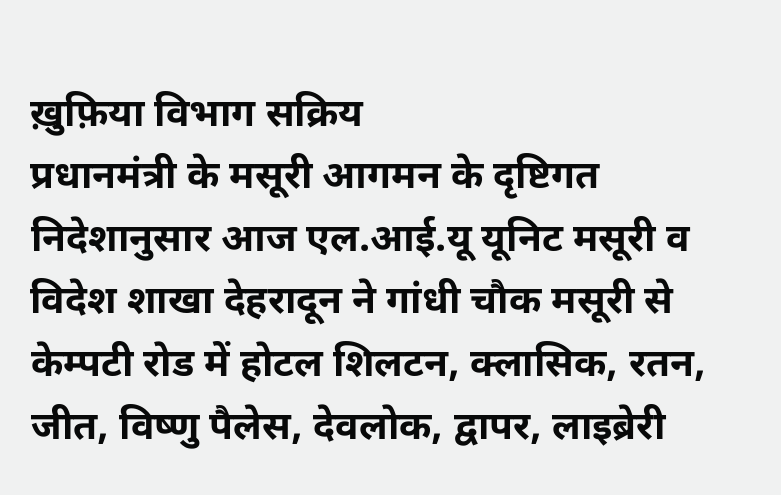ख़ुफ़िया विभाग सक्रिय
प्रधानमंत्री के मसूरी आगमन के दृष्टिगत निदेशानुसार आज एल.आई.यू यूनिट मसूरी व विदेश शाखा देहरादून ने गांधी चौक मसूरी से केम्पटी रोड में होटल शिलटन, क्लासिक, रतन, जीत, विष्णु पैलेस, देवलोक, द्वापर, लाइब्रेरी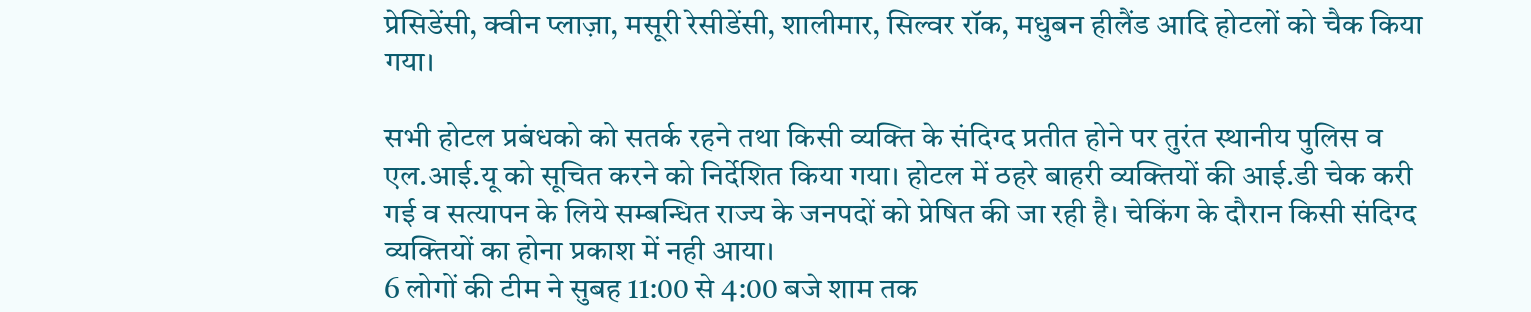प्रेसिडेंसी, क्वीन प्लाज़ा, मसूरी रेसीडेंसी, शालीमार, सिल्वर रॉक, मधुबन हीलैंड आदि होटलों को चैक किया गया।

सभी होटल प्रबंधको को सतर्क रहने तथा किसी व्यक्ति के संदिग्द प्रतीत होने पर तुरंत स्थानीय पुलिस व एल.आई.यू को सूचित करने को निर्देशित किया गया। होटल में ठहरे बाहरी व्यक्तियों की आई.डी चेक करी गई व सत्यापन के लिये सम्बन्धित राज्य के जनपदों को प्रेषित की जा रही है। चेकिंग के दौरान किसी संदिग्द व्यक्तियों का होना प्रकाश में नही आया।
6 लोगों की टीम ने सुबह 11:00 से 4:00 बजे शाम तक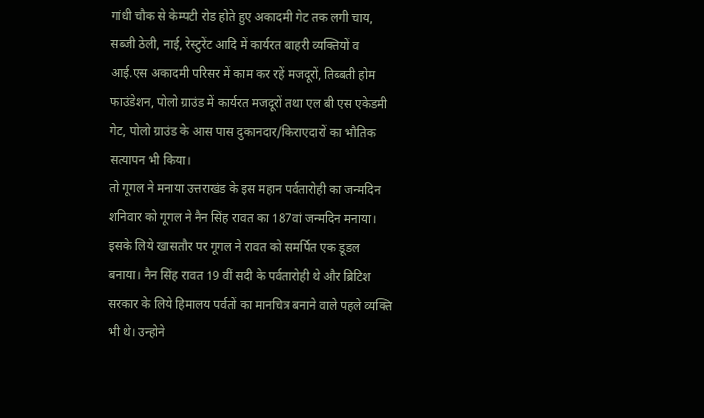गांधी चौक से केम्पटी रोड होते हुए अकादमी गेट तक लगी चाय, सब्जी ठेली, नाई, रेस्टुरेंट आदि में कार्यरत बाहरी व्यक्तियों व आई.एस अकादमी परिसर में काम कर रहें मजदूरों, तिब्बती होम फाउंडेशन, पोलो ग्राउंड में कार्यरत मजदूरों तथा एल बी एस एकेडमी गेट, पोलो ग्राउंड के आस पास दुकानदार/किराएदारों का भौतिक सत्यापन भी किया।
तो गूगल ने मनाया उत्तराखंड के इस महान पर्वतारोही का जन्मदिन
शनिवार को गूगल ने नैन सिंह रावत का 187वां जन्मदिन मनाया। इसके लिये खासतौर पर गूगल ने रावत को समर्पित एक डूडल बनाया। नैन सिंह रावत 19 वीं सदी के पर्वतारोही थे और ब्रिटिश सरकार के लिये हिमालय पर्वतों का मानचित्र बनाने वाले पहले व्यक्ति भी थे। उन्होने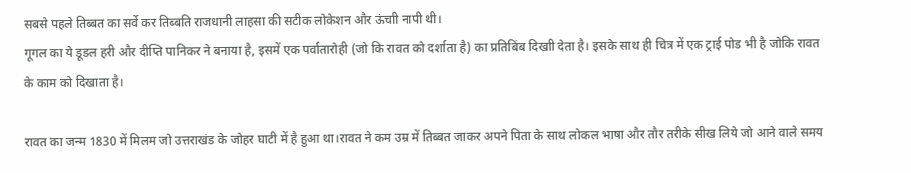सबसे पहले तिब्बत का सर्वे कर तिब्बति राजधानी लाहसा की सटीक लोकेशन और ऊंचाी नापी थी।
गूगल का ये डूडल हरी और दीप्ति पानिकर ने बनाया है, इसमें एक पर्वातारोही (जो कि रावत को दर्शाता है) का प्रतिबिंब दिखाी देता है। इसके साथ ही चित्र में एक ट्राई पोड भी है जोकि रावत के काम को दिखाता है।

रावत का जन्म 1830 में मिलम जो उत्तराखंड के जोहर घाटी में है हुआ था।रावत ने कम उम्र में तिब्बत जाकर अपने पिता के साथ लोकल भाषा और तौर तरीके सीख लिये जो आने वाले समय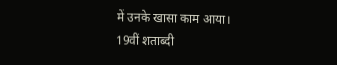में उनके खासा काम आया।
19वीं शताब्दी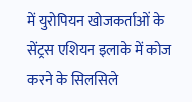में युरोपियन खोजकर्ताओं के सेंट्रस एशियन इलाके में कोज करने के सिलसिले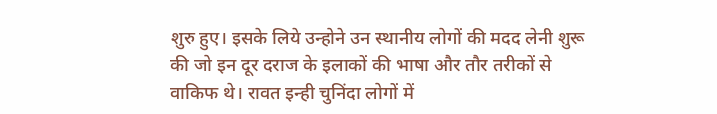शुरु हुए। इसके लिये उन्होने उन स्थानीय लोगों की मदद लेनी शुरू की जो इन दूर दराज के इलाकों की भाषा और तौर तरीकों से वाकिफ थे। रावत इन्ही चुनिंदा लोगों में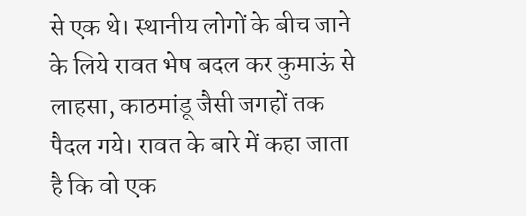से एक थे। स्थानीय लोगों के बीच जाने के लिये रावत भेष बदल कर कुमाऊं से लाहसा, काठमांडू जैसी जगहों तक पैदल गये। रावत के बारे में कहा जाता है कि वो एक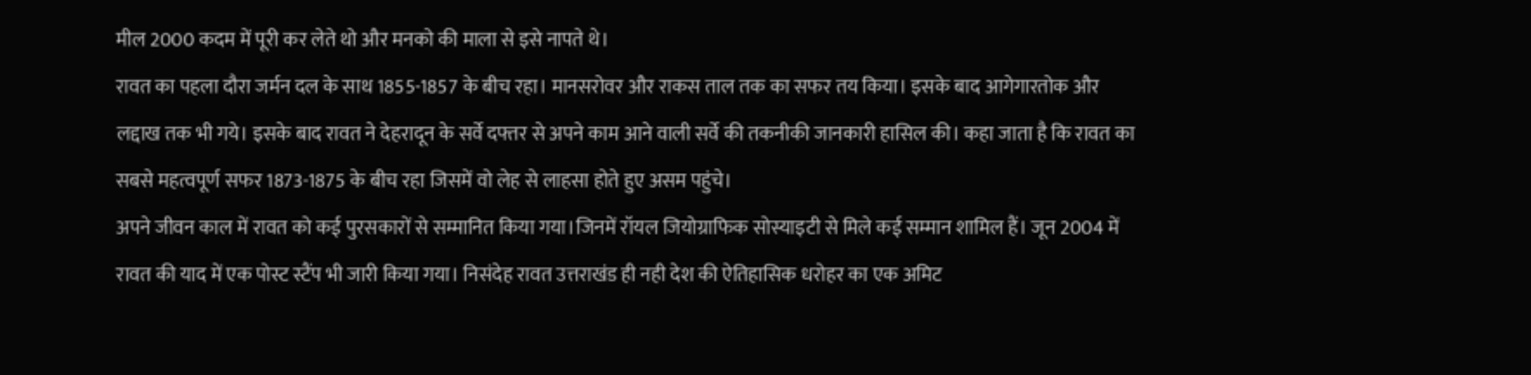मील 2000 कदम में पूरी कर लेते थो और मनको की माला से इसे नापते थे।
रावत का पहला दौरा जर्मन दल के साथ 1855-1857 के बीच रहा। मानसरोवर और राकस ताल तक का सफर तय किया। इसके बाद आगेगारतोक और लद्दाख तक भी गये। इसके बाद रावत ने देहरादून के सर्वे दफ्तर से अपने काम आने वाली सर्वे की तकनीकी जानकारी हासिल की। कहा जाता है कि रावत का सबसे महत्वपूर्ण सफर 1873-1875 के बीच रहा जिसमें वो लेह से लाहसा होते हुए असम पहुंचे।
अपने जीवन काल में रावत को कई पुरसकारों से सम्मानित किया गया।जिनमें रॉयल जियोग्राफिक सोस्याइटी से मिले कई सम्मान शामिल हैं। जून 2004 में रावत की याद में एक पोस्ट स्टैंप भी जारी किया गया। निसंदेह रावत उत्तराखंड ही नही देश की ऐतिहासिक धरोहर का एक अमिट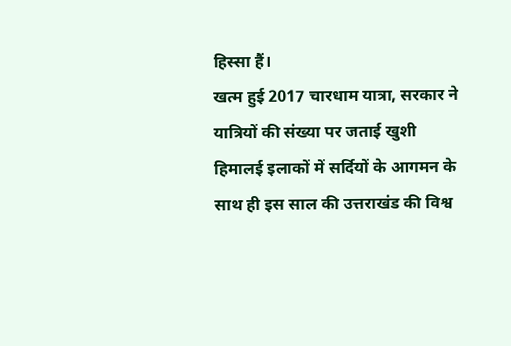हिस्सा हैं।
खत्म हुई 2017 चारधाम यात्रा, सरकार ने यात्रियों की संख्या पर जताई खुशी
हिमालई इलाकों में सर्दियों के आगमन के साथ ही इस साल की उत्तराखंड की विश्व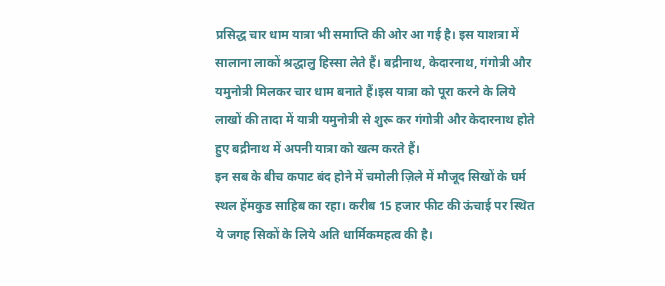प्रसिद्ध चार धाम यात्रा भी समाप्ति की ओर आ गई है। इस याशत्रा में सालाना लाकों श्रद्धालु हिस्सा लेते हैं। बद्रीनाथ, केदारनाथ, गंगोत्री और यमुनोत्री मिलकर चार धाम बनाते हैं।इस यात्रा को पूरा करने के लिये लाखों की तादा में यात्री यमुनोत्री से शुरू कर गंगोत्री और केदारनाथ होते हुए बद्रीनाथ में अपनी यात्रा को खत्म करते हैं।
इन सब के बीच कपाट बंद होने में चमोली ज़िले में मौजूद सिखों के घर्म स्थल हेंमकुड साहिब का रहा। करीब 15 हजार फीट की ऊंचाई पर स्थित ये जगह सिकों के लिये अति धार्मिकमहत्व की है।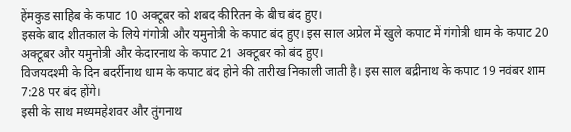हेंमकुड साहिब के कपाट 10 अक्टूबर को शबद कीरितन के बीच बंद हुए।
इसके बाद शीतकाल के लिये गंगोत्री और यमुनोत्री के कपाट बंद हुए। इस साल अप्रेल में खुले कपाट में गंगोत्री धाम के कपाट 20 अक्टूबर और यमुनोत्री और केदारनाथ के कपाट 21 अक्टूबर को बंद हुए।
विजयदश्मी के दिन बदर्रीनाथ धाम के कपाट बंद होने की तारीख निकाली जाती है। इस साल बद्रीनाथ के कपाट 19 नवंबर शाम 7:28 पर बंद होंगे।
इसी के साथ मध्यमहेशवर और तुंगनाथ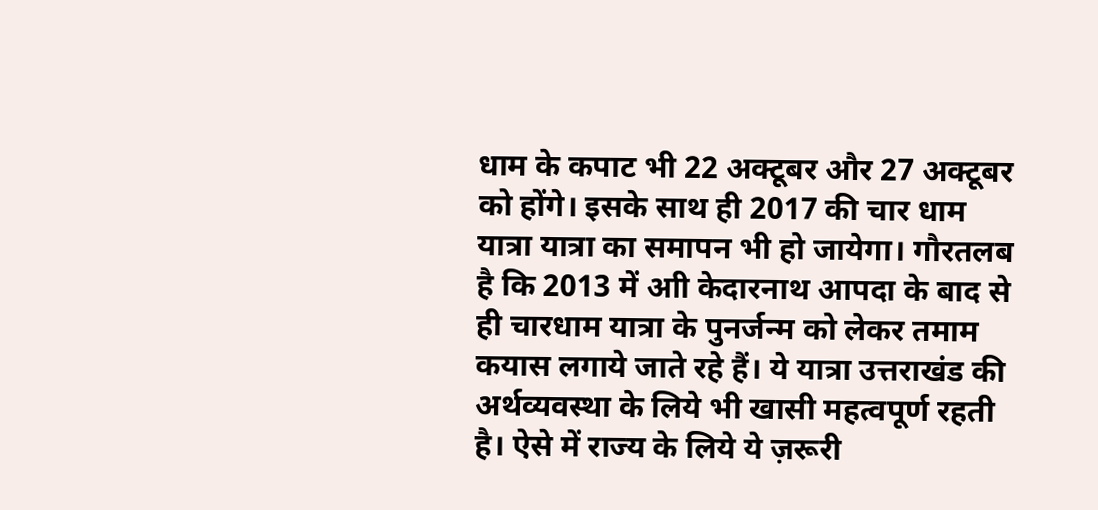धाम के कपाट भी 22 अक्टूबर और 27 अक्टूबर को होंगे। इसके साथ ही 2017 की चार धाम यात्रा यात्रा का समापन भी हो जायेगा। गौरतलब है कि 2013 में आी केदारनाथ आपदा के बाद से ही चारधाम यात्रा के पुनर्जन्म को लेकर तमाम कयास लगाये जाते रहे हैं। ये यात्रा उत्तराखंड की अर्थव्यवस्था के लिये भी खासी महत्वपूर्ण रहती है। ऐसे में राज्य के लिये ये ज़रूरी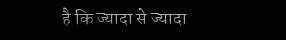है कि ज्यादा से ज्यादा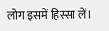लोग इसमें हिस्सा लें।